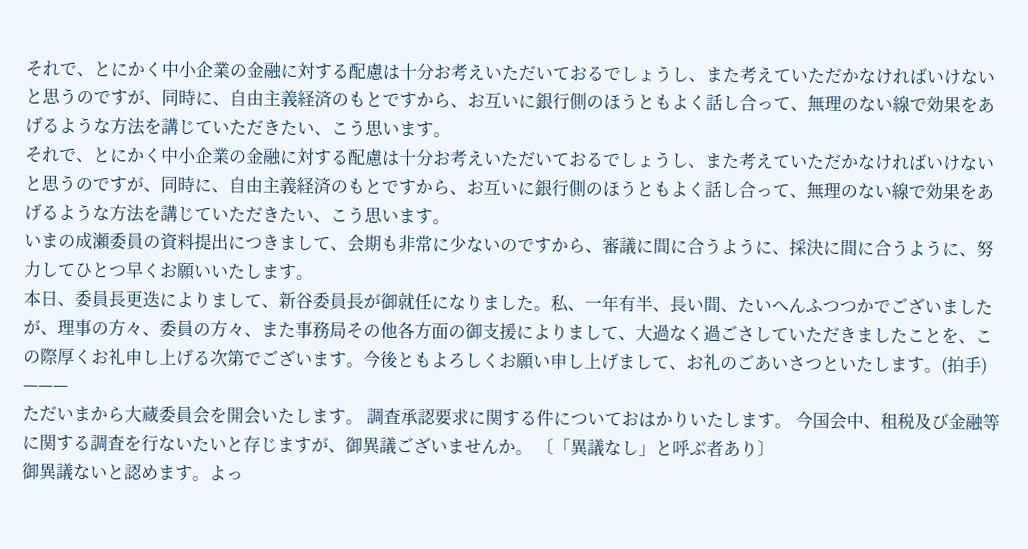それで、とにかく中小企業の金融に対する配慮は十分お考えいただいておるでしょうし、また考えていただかなければいけないと思うのですが、同時に、自由主義経済のもとですから、お互いに銀行側のほうともよく話し合って、無理のない線で効果をあげるような方法を講じていただきたい、こう思います。
それで、とにかく中小企業の金融に対する配慮は十分お考えいただいておるでしょうし、また考えていただかなければいけないと思うのですが、同時に、自由主義経済のもとですから、お互いに銀行側のほうともよく話し合って、無理のない線で効果をあげるような方法を講じていただきたい、こう思います。
いまの成瀬委員の資料提出につきまして、会期も非常に少ないのですから、審議に間に合うように、採決に間に合うように、努力してひとつ早くお願いいたします。
本日、委員長更迭によりまして、新谷委員長が御就任になりました。私、一年有半、長い間、たいへんふつつかでございましたが、理事の方々、委員の方々、また事務局その他各方面の御支援によりまして、大過なく過ごさしていただきましたことを、この際厚くお礼申し上げる次第でございます。今後ともよろしくお願い申し上げまして、お礼のごあいさつといたします。(拍手) ———
ただいまから大蔵委員会を開会いたします。 調査承認要求に関する件についておはかりいたします。 今国会中、租税及び金融等に関する調査を行ないたいと存じますが、御異議ございませんか。 〔「異議なし」と呼ぶ者あり〕
御異議ないと認めます。よっ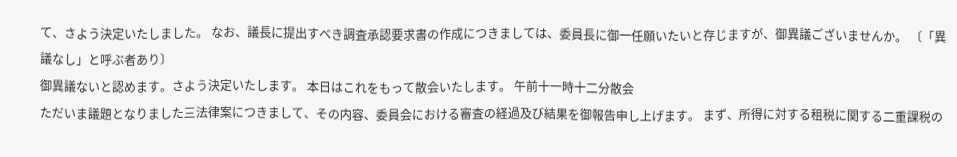て、さよう決定いたしました。 なお、議長に提出すべき調査承認要求書の作成につきましては、委員長に御一任願いたいと存じますが、御異議ございませんか。 〔「異議なし」と呼ぶ者あり〕
御異議ないと認めます。さよう決定いたします。 本日はこれをもって散会いたします。 午前十一時十二分散会
ただいま議題となりました三法律案につきまして、その内容、委員会における審査の経過及び結果を御報告申し上げます。 まず、所得に対する租税に関する二重課税の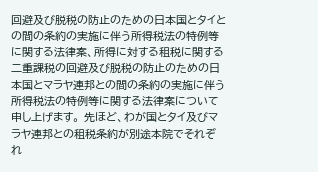回避及び脱税の防止のための日本国とタイとの間の条約の実施に伴う所得税法の特例等に関する法律案、所得に対する租税に関する二重課税の回避及び脱税の防止のための日本国とマラヤ連邦との間の条約の実施に伴う所得税法の特例等に関する法律案について申し上げます。 先ほど、わが国とタイ及びマラヤ連邦との租税条約が別途本院でそれぞれ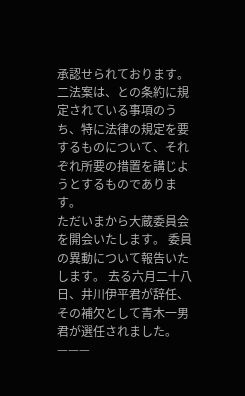承認せられております。 二法案は、との条約に規定されている事項のうち、特に法律の規定を要するものについて、それぞれ所要の措置を講じようとするものであります。
ただいまから大蔵委員会を開会いたします。 委員の異動について報告いたします。 去る六月二十八日、井川伊平君が辞任、その補欠として青木一男君が選任されました。 ———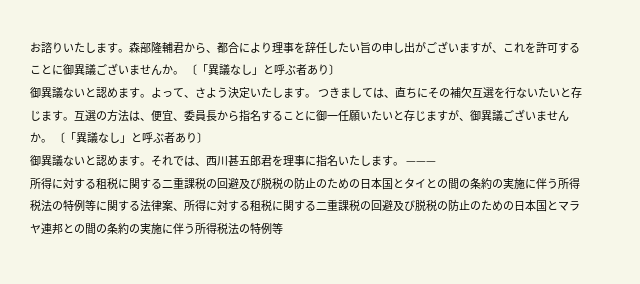お諮りいたします。森部隆輔君から、都合により理事を辞任したい旨の申し出がございますが、これを許可することに御異議ございませんか。 〔「異議なし」と呼ぶ者あり〕
御異議ないと認めます。よって、さよう決定いたします。 つきましては、直ちにその補欠互選を行ないたいと存じます。互選の方法は、便宜、委員長から指名することに御一任願いたいと存じますが、御異議ございませんか。 〔「異議なし」と呼ぶ者あり〕
御異議ないと認めます。それでは、西川甚五郎君を理事に指名いたします。 ———
所得に対する租税に関する二重課税の回避及び脱税の防止のための日本国とタイとの間の条約の実施に伴う所得税法の特例等に関する法律案、所得に対する租税に関する二重課税の回避及び脱税の防止のための日本国とマラヤ連邦との間の条約の実施に伴う所得税法の特例等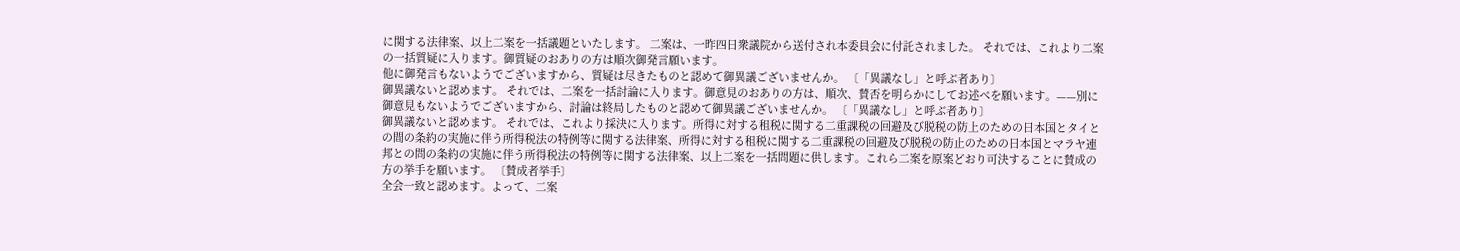に関する法律案、以上二案を一括議題といたします。 二案は、一昨四日衆議院から送付され本委員会に付託されました。 それでは、これより二案の一括質疑に入ります。御質疑のおありの方は順次御発言願います。
他に御発言もないようでございますから、質疑は尽きたものと認めて御異議ございませんか。 〔「異議なし」と呼ぶ者あり〕
御異議ないと認めます。 それでは、二案を一括討論に入ります。御意見のおありの方は、順次、賛否を明らかにしてお述べを願います。——別に御意見もないようでございますから、討論は終局したものと認めて御異議ございませんか。 〔「異議なし」と呼ぶ者あり〕
御異議ないと認めます。 それでは、これより採決に入ります。所得に対する租税に関する二重課税の回避及び脱税の防上のための日本国とタイとの間の条約の実施に伴う所得税法の特例等に関する法律案、所得に対する租税に関する二重課税の回避及び脱税の防止のための日本国とマラヤ連邦との問の条約の実施に伴う所得税法の特例等に関する法律案、以上二案を一括問題に供します。これら二案を原案どおり可決することに賛成の方の挙手を願います。 〔賛成者挙手〕
全会一致と認めます。よって、二案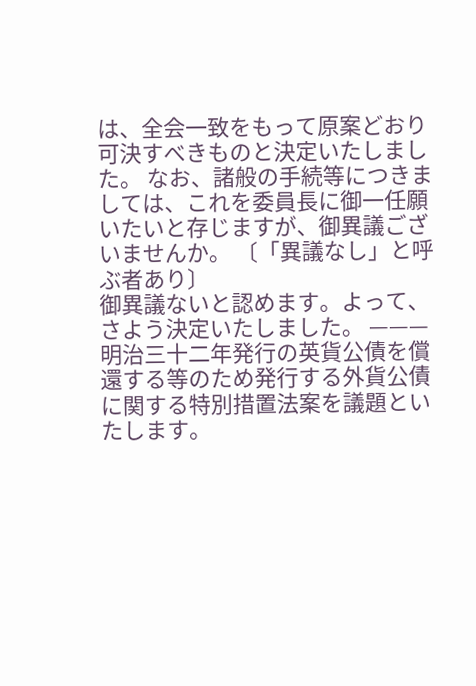は、全会一致をもって原案どおり可決すべきものと決定いたしました。 なお、諸般の手続等につきましては、これを委員長に御一任願いたいと存じますが、御異議ございませんか。 〔「異議なし」と呼ぶ者あり〕
御異議ないと認めます。よって、さよう決定いたしました。 ———
明治三十二年発行の英貨公債を償還する等のため発行する外貨公債に関する特別措置法案を議題といたします。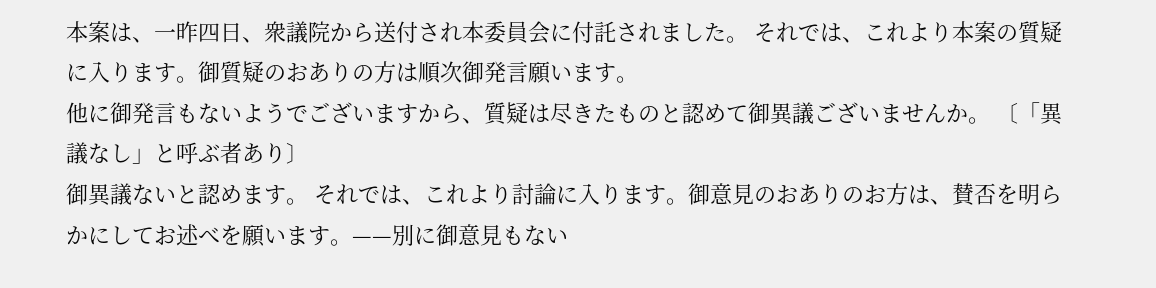本案は、一昨四日、衆議院から送付され本委員会に付託されました。 それでは、これより本案の質疑に入ります。御質疑のおありの方は順次御発言願います。
他に御発言もないようでございますから、質疑は尽きたものと認めて御異議ございませんか。 〔「異議なし」と呼ぶ者あり〕
御異議ないと認めます。 それでは、これより討論に入ります。御意見のおありのお方は、賛否を明らかにしてお述べを願います。——別に御意見もない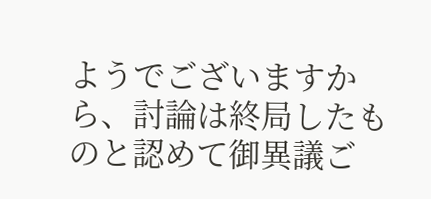ようでございますから、討論は終局したものと認めて御異議ご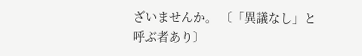ざいませんか。 〔「異議なし」と呼ぶ者あり〕